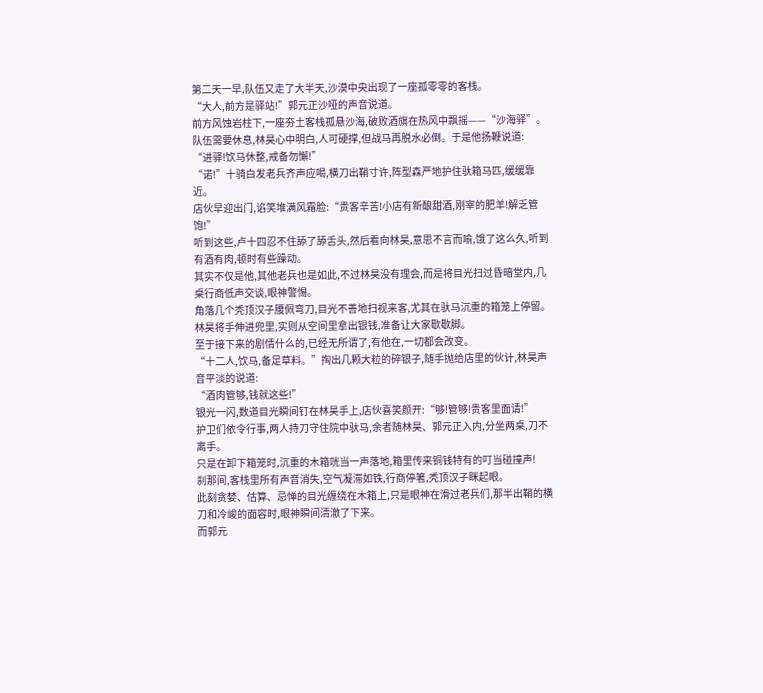第二天一早,队伍又走了大半天,沙漠中央出现了一座孤零零的客栈。
“大人,前方是驿站!”郭元正沙哑的声音说道。
前方风蚀岩柱下,一座夯土客栈孤悬沙海,破败酒旗在热风中飘摇——“沙海驿”。
队伍需要休息,林昊心中明白,人可硬撑,但战马再脱水必倒。于是他扬鞭说道:
“进驿!饮马休整,戒备勿懈!”
“诺!”十骑白发老兵齐声应喝,横刀出鞘寸许,阵型森严地护住驮箱马匹,缓缓靠近。
店伙早迎出门,谄笑堆满风霜脸:“贵客辛苦!小店有新酿甜酒,刚宰的肥羊!解乏管饱!”
听到这些,卢十四忍不住舔了舔舌头,然后看向林昊,意思不言而喻,饿了这么久,听到有酒有肉,顿时有些躁动。
其实不仅是他,其他老兵也是如此,不过林昊没有理会,而是将目光扫过昏暗堂内,几桌行商低声交谈,眼神警惕。
角落几个秃顶汉子腰佩弯刀,目光不善地扫视来客,尤其在驮马沉重的箱笼上停留。
林昊将手伸进兜里,实则从空间里拿出银钱,准备让大家歇歇脚。
至于接下来的剧情什么的,已经无所谓了,有他在,一切都会改变。
“十二人,饮马,备足草料。”掏出几颗大粒的碎银子,随手抛给店里的伙计,林昊声音平淡的说道:
“酒肉管够,钱就这些!”
银光一闪,数道目光瞬间钉在林昊手上,店伙喜笑颜开:“够!管够!贵客里面请!”
护卫们依令行事,两人持刀守住院中驮马,余者随林昊、郭元正入内,分坐两桌,刀不离手。
只是在卸下箱笼时,沉重的木箱咣当一声落地,箱里传来铜钱特有的叮当碰撞声!
刹那间,客栈里所有声音消失,空气凝滞如铁,行商停箸,秃顶汉子眯起眼。
此刻贪婪、估算、忌惮的目光缠绕在木箱上,只是眼神在滑过老兵们,那半出鞘的横刀和冷峻的面容时,眼神瞬间清澈了下来。
而郭元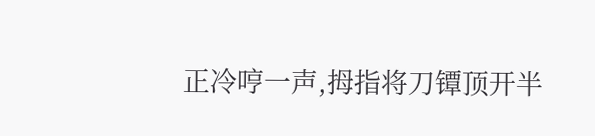正冷哼一声,拇指将刀镡顶开半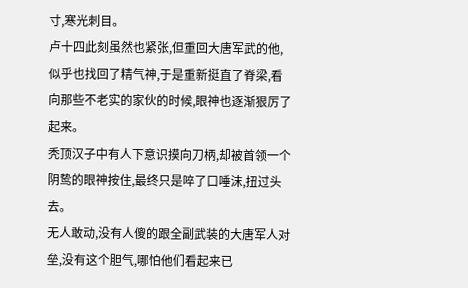寸,寒光刺目。
卢十四此刻虽然也紧张,但重回大唐军武的他,似乎也找回了精气神,于是重新挺直了脊梁,看向那些不老实的家伙的时候,眼神也逐渐狠厉了起来。
秃顶汉子中有人下意识摸向刀柄,却被首领一个阴鸷的眼神按住,最终只是啐了口唾沫,扭过头去。
无人敢动,没有人傻的跟全副武装的大唐军人对垒,没有这个胆气,哪怕他们看起来已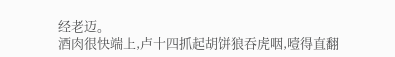经老迈。
酒肉很快端上,卢十四抓起胡饼狼吞虎咽,噎得直翻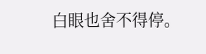白眼也舍不得停。